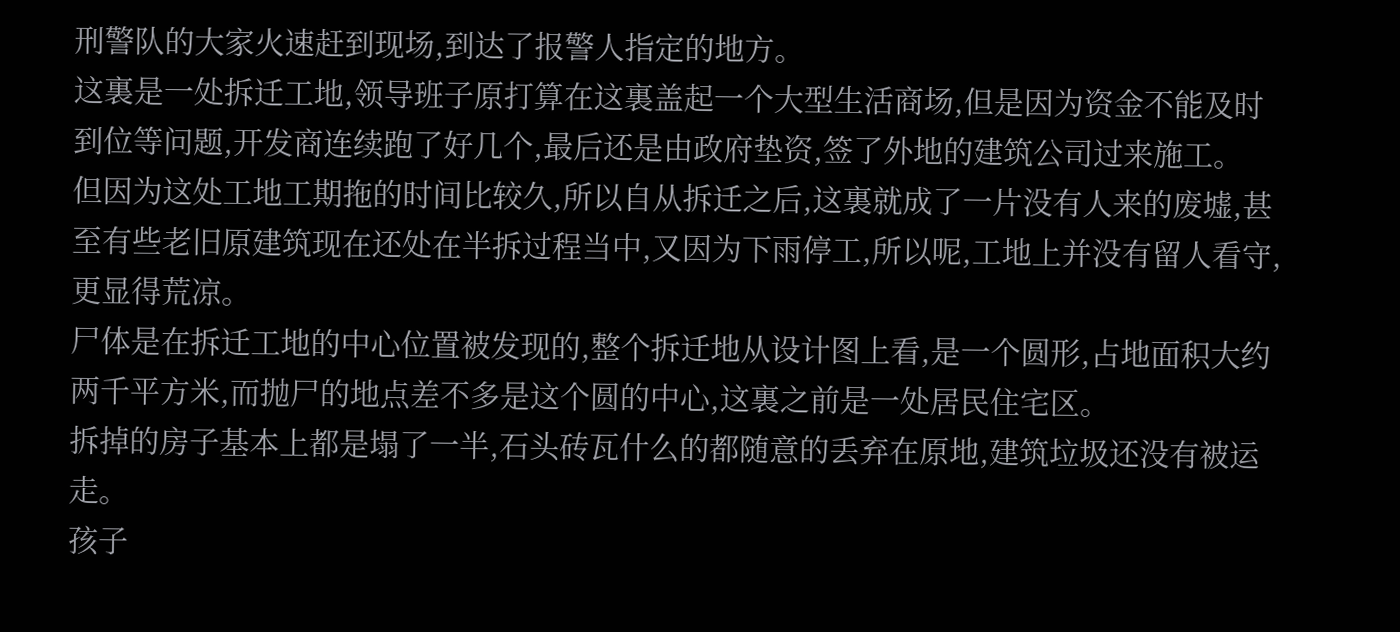刑警队的大家火速赶到现场,到达了报警人指定的地方。
这裏是一处拆迁工地,领导班子原打算在这裏盖起一个大型生活商场,但是因为资金不能及时到位等问题,开发商连续跑了好几个,最后还是由政府垫资,签了外地的建筑公司过来施工。
但因为这处工地工期拖的时间比较久,所以自从拆迁之后,这裏就成了一片没有人来的废墟,甚至有些老旧原建筑现在还处在半拆过程当中,又因为下雨停工,所以呢,工地上并没有留人看守,更显得荒凉。
尸体是在拆迁工地的中心位置被发现的,整个拆迁地从设计图上看,是一个圆形,占地面积大约两千平方米,而抛尸的地点差不多是这个圆的中心,这裏之前是一处居民住宅区。
拆掉的房子基本上都是塌了一半,石头砖瓦什么的都随意的丢弃在原地,建筑垃圾还没有被运走。
孩子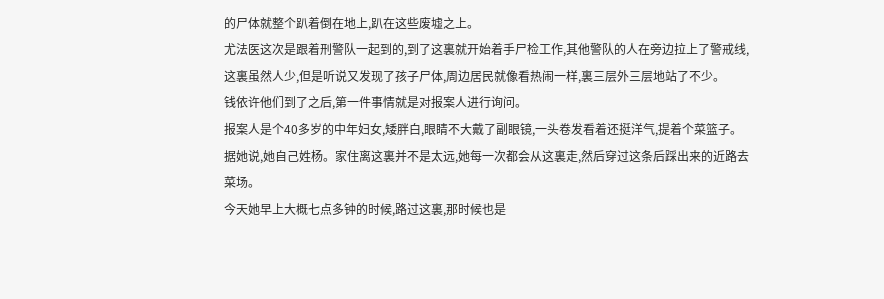的尸体就整个趴着倒在地上,趴在这些废墟之上。
尤法医这次是跟着刑警队一起到的,到了这裏就开始着手尸检工作,其他警队的人在旁边拉上了警戒线,这裏虽然人少,但是听说又发现了孩子尸体,周边居民就像看热闹一样,裏三层外三层地站了不少。
钱依许他们到了之后,第一件事情就是对报案人进行询问。
报案人是个40多岁的中年妇女,矮胖白,眼睛不大戴了副眼镜,一头卷发看着还挺洋气,提着个菜篮子。
据她说,她自己姓杨。家住离这裏并不是太远,她每一次都会从这裏走,然后穿过这条后踩出来的近路去菜场。
今天她早上大概七点多钟的时候,路过这裏,那时候也是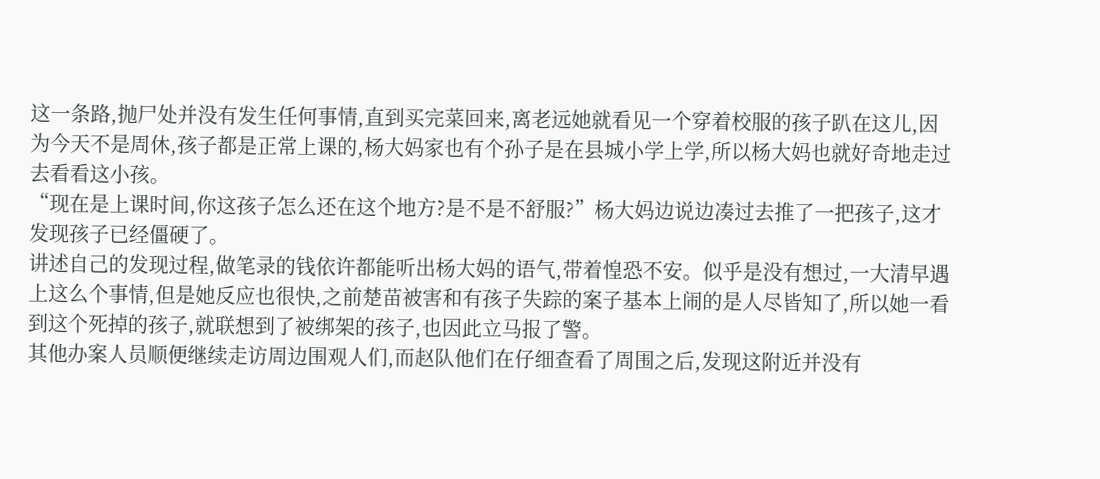这一条路,抛尸处并没有发生任何事情,直到买完菜回来,离老远她就看见一个穿着校服的孩子趴在这儿,因为今天不是周休,孩子都是正常上课的,杨大妈家也有个孙子是在县城小学上学,所以杨大妈也就好奇地走过去看看这小孩。
“现在是上课时间,你这孩子怎么还在这个地方?是不是不舒服?”杨大妈边说边凑过去推了一把孩子,这才发现孩子已经僵硬了。
讲述自己的发现过程,做笔录的钱依许都能听出杨大妈的语气,带着惶恐不安。似乎是没有想过,一大清早遇上这么个事情,但是她反应也很快,之前楚苗被害和有孩子失踪的案子基本上闹的是人尽皆知了,所以她一看到这个死掉的孩子,就联想到了被绑架的孩子,也因此立马报了警。
其他办案人员顺便继续走访周边围观人们,而赵队他们在仔细查看了周围之后,发现这附近并没有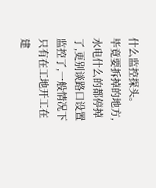什么监控探头。
毕竟要拆掉的地方,水电什么的都停掉了,更别谈路口设置监控了,一般情况下只有在工地开工在建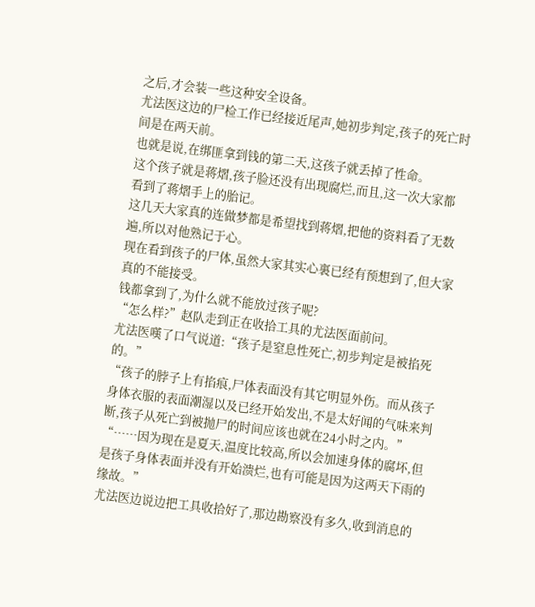之后,才会装一些这种安全设备。
尤法医这边的尸检工作已经接近尾声,她初步判定,孩子的死亡时间是在两天前。
也就是说,在绑匪拿到钱的第二天,这孩子就丢掉了性命。
这个孩子就是蒋熠,孩子脸还没有出现腐烂,而且,这一次大家都看到了蒋熠手上的胎记。
这几天大家真的连做梦都是希望找到蒋熠,把他的资料看了无数遍,所以对他熟记于心。
现在看到孩子的尸体,虽然大家其实心裏已经有预想到了,但大家真的不能接受。
钱都拿到了,为什么就不能放过孩子呢?
“怎么样?”赵队走到正在收拾工具的尤法医面前问。
尤法医嘆了口气说道:“孩子是窒息性死亡,初步判定是被掐死的。”
“孩子的脖子上有掐痕,尸体表面没有其它明显外伤。而从孩子身体衣服的表面潮湿以及已经开始发出,不是太好闻的气味来判断,孩子从死亡到被抛尸的时间应该也就在24小时之内。”
“……因为现在是夏天,温度比较高,所以会加速身体的腐坏,但是孩子身体表面并没有开始溃烂,也有可能是因为这两天下雨的缘故。”
尤法医边说边把工具收拾好了,那边勘察没有多久,收到消息的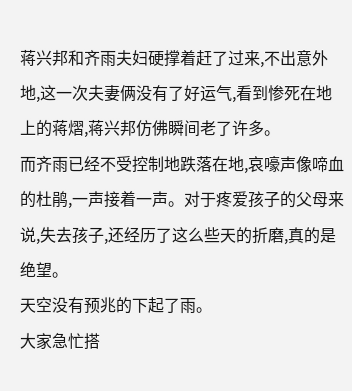蒋兴邦和齐雨夫妇硬撑着赶了过来,不出意外地,这一次夫妻俩没有了好运气,看到惨死在地上的蒋熠,蒋兴邦仿佛瞬间老了许多。
而齐雨已经不受控制地跌落在地,哀嚎声像啼血的杜鹃,一声接着一声。对于疼爱孩子的父母来说,失去孩子,还经历了这么些天的折磨,真的是绝望。
天空没有预兆的下起了雨。
大家急忙搭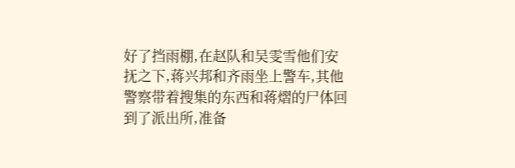好了挡雨棚,在赵队和吴雯雪他们安抚之下,蒋兴邦和齐雨坐上警车,其他警察带着搜集的东西和蒋熠的尸体回到了派出所,准备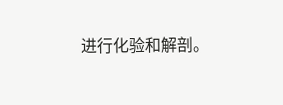进行化验和解剖。